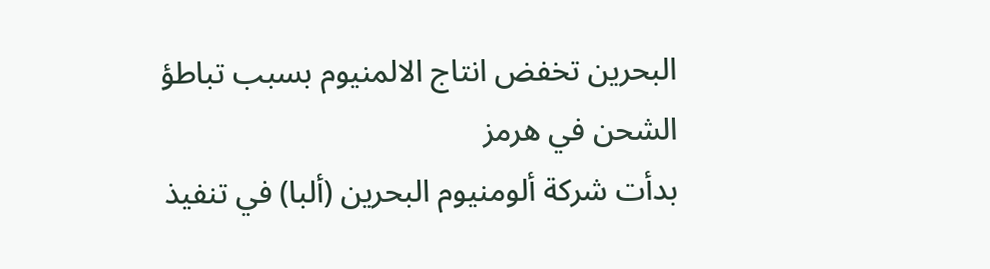البحرين تخفض انتاج الالمنيوم بسبب تباطؤ الشحن في هرمز
بدأت شركة ألومنيوم البحرين (ألبا) في تنفيذ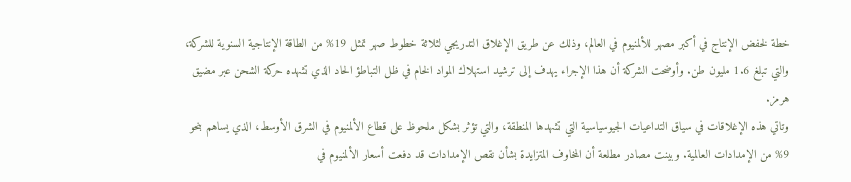خطة لخفض الإنتاج في أكبر مصهر للألمنيوم في العالم، وذلك عن طريق الإغلاق التدريجي لثلاثة خطوط صهر تمثل 19% من الطاقة الإنتاجية السنوية للشركة، والتي تبلغ 1.6 مليون طن. وأوضحت الشركة أن هذا الإجراء يهدف إلى ترشيد استهلاك المواد الخام في ظل التباطؤ الحاد الذي تشهده حركة الشحن عبر مضيق هرمز.
وتاتي هذه الإغلاقات في سياق التداعيات الجيوسياسية التي تشهدها المنطقة، والتي تؤثر بشكل ملحوظ على قطاع الألمنيوم في الشرق الأوسط، الذي يساهم بنحو 9% من الإمدادات العالمية. وبينت مصادر مطلعة أن المخاوف المتزايدة بشأن نقص الإمدادات قد دفعت أسعار الألمنيوم في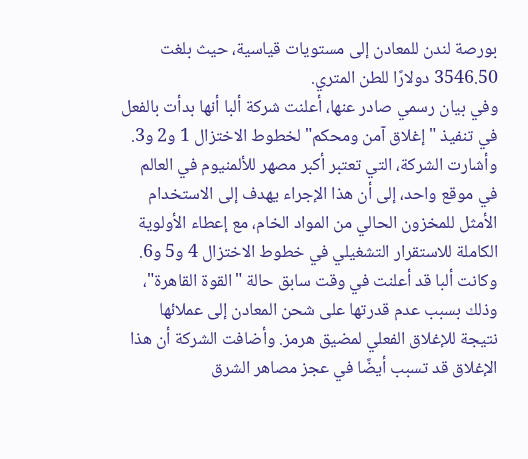بورصة لندن للمعادن إلى مستويات قياسية، حيث بلغت 3546.50 دولارًا للطن المتري.
وفي بيان رسمي صادر عنها، أعلنت شركة ألبا أنها بدأت بالفعل في تنفيذ "إغلاق آمن ومحكم" لخطوط الاختزال 1 و2 و3. وأشارت الشركة، التي تعتبر أكبر مصهر للألمنيوم في العالم في موقع واحد، إلى أن هذا الإجراء يهدف إلى الاستخدام الأمثل للمخزون الحالي من المواد الخام، مع إعطاء الأولوية الكاملة للاستقرار التشغيلي في خطوط الاختزال 4 و5 و6.
وكانت ألبا قد أعلنت في وقت سابق حالة "القوة القاهرة"، وذلك بسبب عدم قدرتها على شحن المعادن إلى عملائها نتيجة للإغلاق الفعلي لمضيق هرمز. وأضافت الشركة أن هذا الإغلاق قد تسبب أيضًا في عجز مصاهر الشرق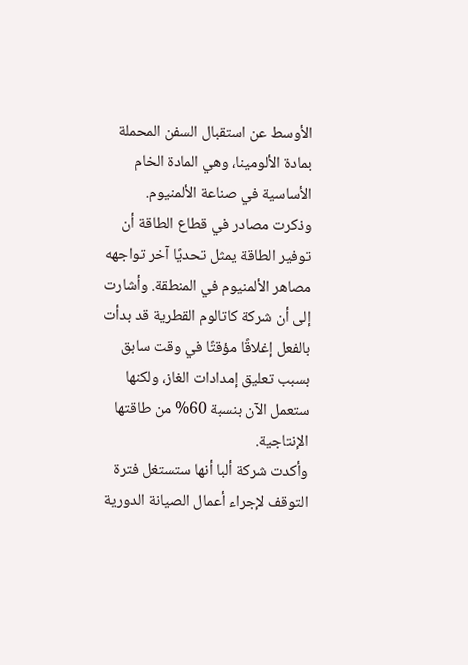الأوسط عن استقبال السفن المحملة بمادة الألومينا، وهي المادة الخام الأساسية في صناعة الألمنيوم.
وذكرت مصادر في قطاع الطاقة أن توفير الطاقة يمثل تحديًا آخر تواجهه مصاهر الألمنيوم في المنطقة. وأشارت إلى أن شركة كاتالوم القطرية قد بدأت بالفعل إغلاقًا مؤقتًا في وقت سابق بسبب تعليق إمدادات الغاز، ولكنها ستعمل الآن بنسبة 60% من طاقتها الإنتاجية.
وأكدت شركة ألبا أنها ستستغل فترة التوقف لإجراء أعمال الصيانة الدورية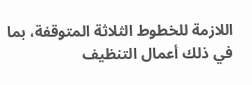اللازمة للخطوط الثلاثة المتوقفة، بما في ذلك أعمال التنظيف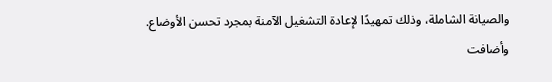والصيانة الشاملة، وذلك تمهيدًا لإعادة التشغيل الآمنة بمجرد تحسن الأوضاع. وأضافت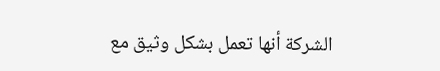الشركة أنها تعمل بشكل وثيق مع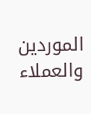الموردين والعملاء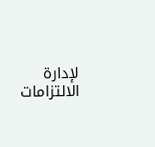لإدارة الالتزامات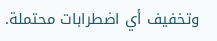وتخفيف أي اضطرابات محتملة.